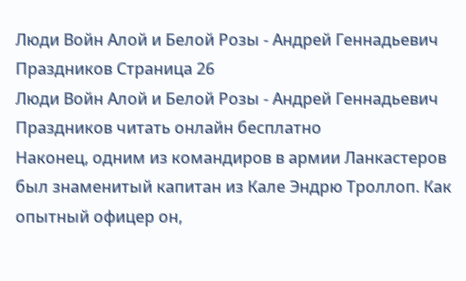Люди Войн Алой и Белой Розы - Андрей Геннадьевич Праздников Страница 26
Люди Войн Алой и Белой Розы - Андрей Геннадьевич Праздников читать онлайн бесплатно
Наконец, одним из командиров в армии Ланкастеров был знаменитый капитан из Кале Эндрю Троллоп. Как опытный офицер он,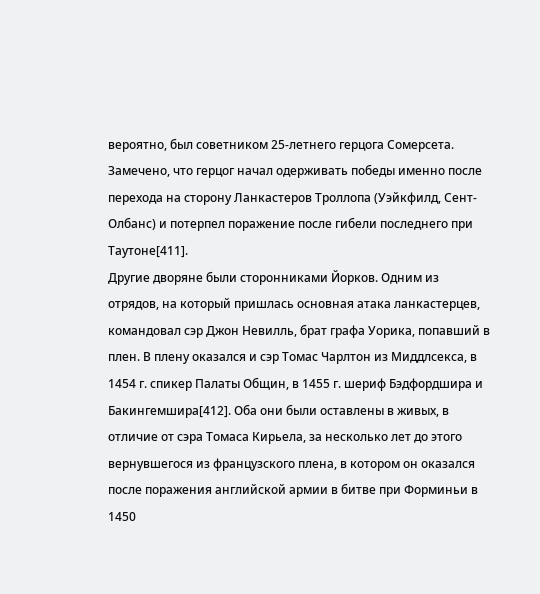вероятно, был советником 25-летнего герцога Сомерсета. Замечено, что герцог начал одерживать победы именно после перехода на сторону Ланкастеров Троллопа (Уэйкфилд, Сент-Олбанс) и потерпел поражение после гибели последнего при Таутоне[411].
Другие дворяне были сторонниками Йорков. Одним из отрядов, на который пришлась основная атака ланкастерцев, командовал сэр Джон Невилль, брат графа Уорика, попавший в плен. В плену оказался и сэр Томас Чарлтон из Миддлсекса, в 1454 г. спикер Палаты Общин, в 1455 г. шериф Бэдфордшира и Бакингемшира[412]. Оба они были оставлены в живых, в отличие от сэра Томаса Кирьела, за несколько лет до этого вернувшегося из французского плена, в котором он оказался после поражения английской армии в битве при Форминьи в 1450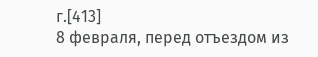г.[413]
8 февраля, перед отъездом из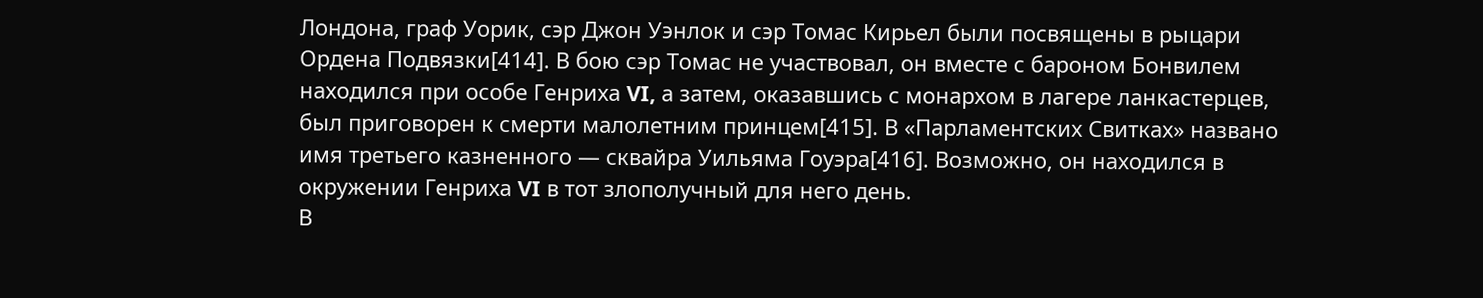Лондона, граф Уорик, сэр Джон Уэнлок и сэр Томас Кирьел были посвящены в рыцари Ордена Подвязки[414]. В бою сэр Томас не участвовал, он вместе с бароном Бонвилем находился при особе Генриха VI, а затем, оказавшись с монархом в лагере ланкастерцев, был приговорен к смерти малолетним принцем[415]. В «Парламентских Свитках» названо имя третьего казненного — сквайра Уильяма Гоуэра[416]. Возможно, он находился в окружении Генриха VI в тот злополучный для него день.
В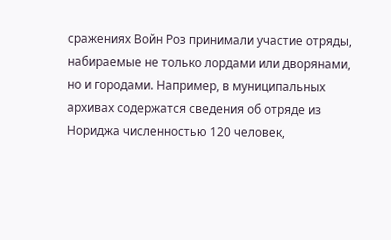сражениях Войн Роз принимали участие отряды, набираемые не только лордами или дворянами, но и городами. Например, в муниципальных архивах содержатся сведения об отряде из Нориджа численностью 120 человек,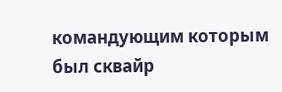командующим которым был сквайр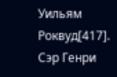Уильям Роквуд[417].
Сэр Генри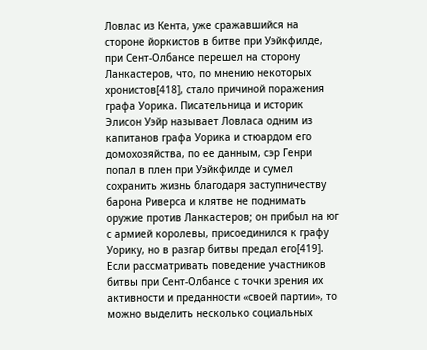Ловлас из Кента, уже сражавшийся на стороне йоркистов в битве при Уэйкфилде, при Сент-Олбансе перешел на сторону Ланкастеров, что, по мнению некоторых хронистов[418], стало причиной поражения графа Уорика. Писательница и историк Элисон Уэйр называет Ловласа одним из капитанов графа Уорика и стюардом его домохозяйства, по ее данным, сэр Генри попал в плен при Уэйкфилде и сумел сохранить жизнь благодаря заступничеству барона Риверса и клятве не поднимать оружие против Ланкастеров; он прибыл на юг с армией королевы, присоединился к графу Уорику, но в разгар битвы предал его[419].
Если рассматривать поведение участников битвы при Сент-Олбансе с точки зрения их активности и преданности «своей партии», то можно выделить несколько социальных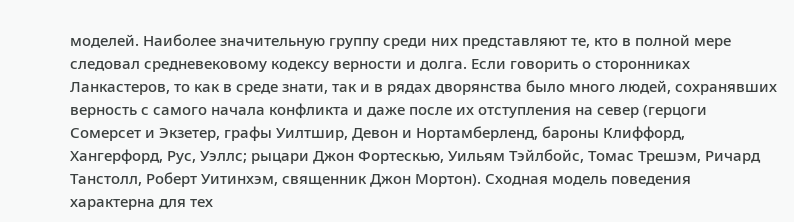моделей. Наиболее значительную группу среди них представляют те, кто в полной мере следовал средневековому кодексу верности и долга. Если говорить о сторонниках Ланкастеров, то как в среде знати, так и в рядах дворянства было много людей, сохранявших верность с самого начала конфликта и даже после их отступления на север (герцоги Сомерсет и Экзетер, графы Уилтшир, Девон и Нортамберленд, бароны Клиффорд, Хангерфорд, Рус, Уэллс; рыцари Джон Фортескью, Уильям Тэйлбойс, Томас Трешэм, Ричард Танстолл, Роберт Уитинхэм, священник Джон Мортон). Сходная модель поведения характерна для тех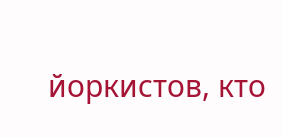йоркистов, кто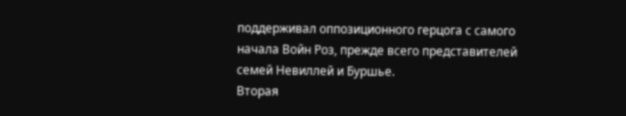поддерживал оппозиционного герцога с самого начала Войн Роз, прежде всего представителей семей Невиллей и Буршье.
Вторая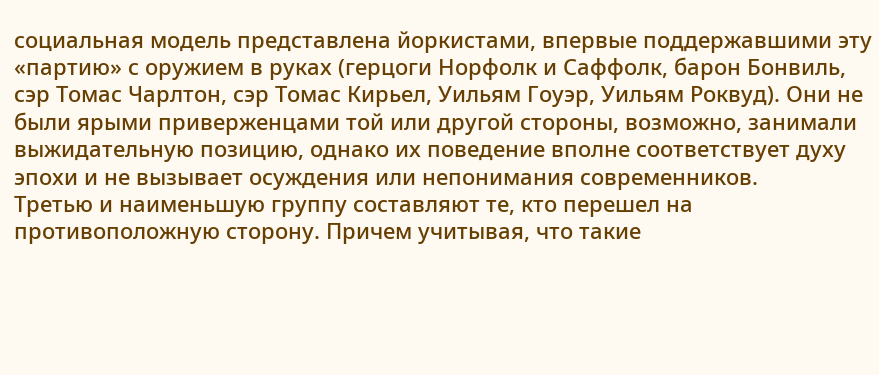социальная модель представлена йоркистами, впервые поддержавшими эту «партию» с оружием в руках (герцоги Норфолк и Саффолк, барон Бонвиль, сэр Томас Чарлтон, сэр Томас Кирьел, Уильям Гоуэр, Уильям Роквуд). Они не были ярыми приверженцами той или другой стороны, возможно, занимали выжидательную позицию, однако их поведение вполне соответствует духу эпохи и не вызывает осуждения или непонимания современников.
Третью и наименьшую группу составляют те, кто перешел на противоположную сторону. Причем учитывая, что такие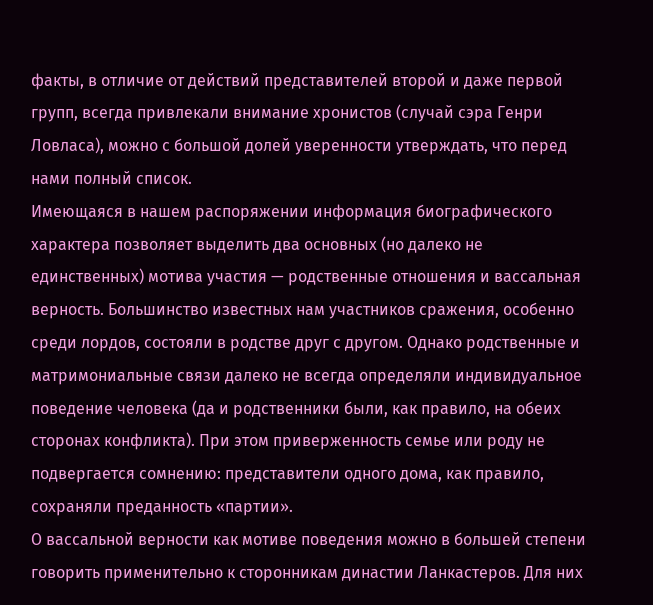факты, в отличие от действий представителей второй и даже первой групп, всегда привлекали внимание хронистов (случай сэра Генри Ловласа), можно с большой долей уверенности утверждать, что перед нами полный список.
Имеющаяся в нашем распоряжении информация биографического характера позволяет выделить два основных (но далеко не единственных) мотива участия — родственные отношения и вассальная верность. Большинство известных нам участников сражения, особенно среди лордов, состояли в родстве друг с другом. Однако родственные и матримониальные связи далеко не всегда определяли индивидуальное поведение человека (да и родственники были, как правило, на обеих сторонах конфликта). При этом приверженность семье или роду не подвергается сомнению: представители одного дома, как правило, сохраняли преданность «партии».
О вассальной верности как мотиве поведения можно в большей степени говорить применительно к сторонникам династии Ланкастеров. Для них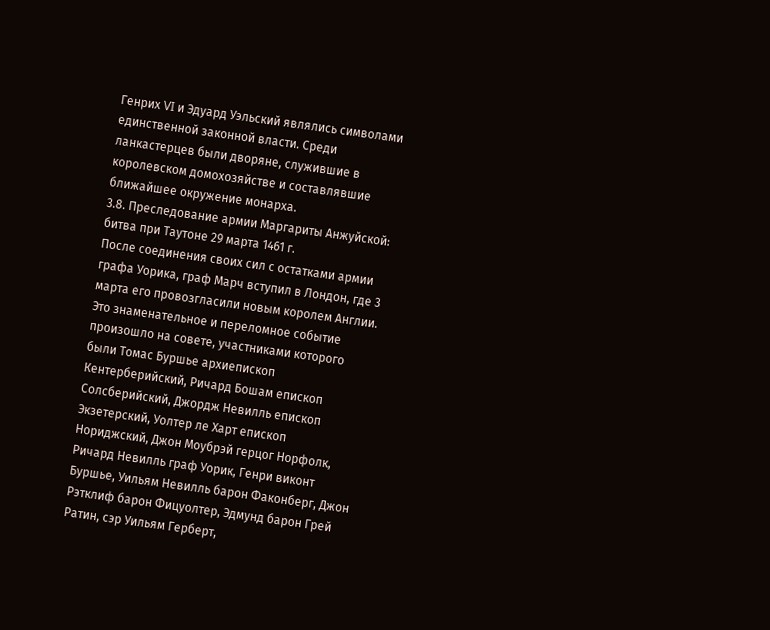Генрих VI и Эдуард Уэльский являлись символами единственной законной власти. Среди ланкастерцев были дворяне, служившие в королевском домохозяйстве и составлявшие ближайшее окружение монарха.
3.8. Преследование армии Маргариты Анжуйской: битва при Таутоне 29 марта 1461 г.
После соединения своих сил с остатками армии графа Уорика, граф Марч вступил в Лондон, где 3 марта его провозгласили новым королем Англии. Это знаменательное и переломное событие произошло на совете, участниками которого были Томас Буршье архиепископ Кентерберийский, Ричард Бошам епископ Солсберийский, Джордж Невилль епископ Экзетерский, Уолтер ле Харт епископ Нориджский, Джон Моубрэй герцог Норфолк, Ричард Невилль граф Уорик, Генри виконт Буршье, Уильям Невилль барон Факонберг, Джон Рэтклиф барон Фицуолтер, Эдмунд барон Грей Ратин, сэр Уильям Герберт,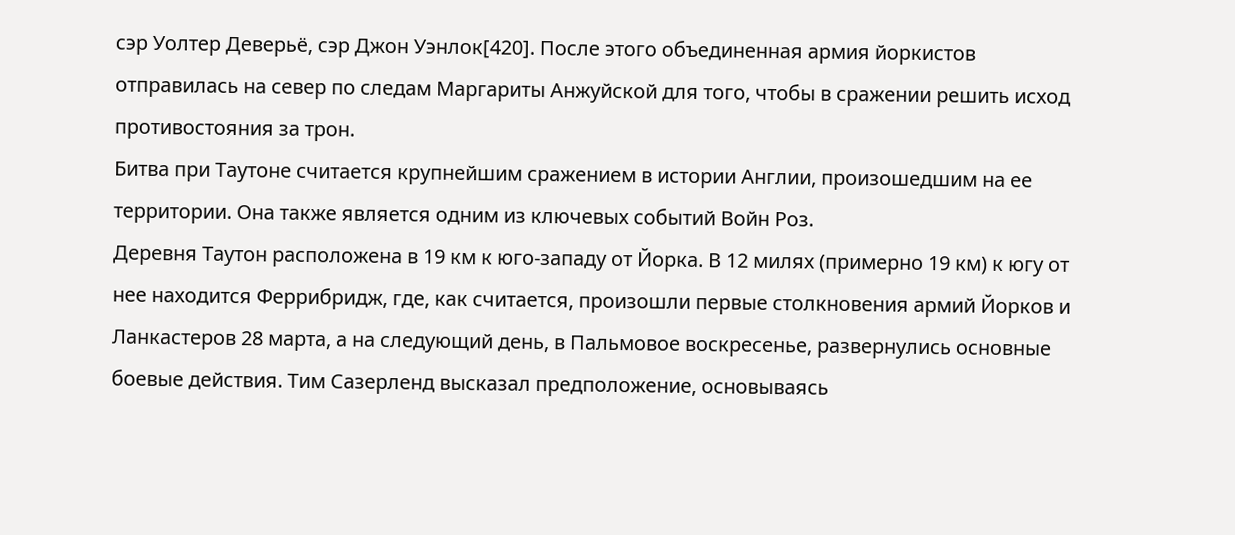сэр Уолтер Деверьё, сэр Джон Уэнлок[420]. После этого объединенная армия йоркистов отправилась на север по следам Маргариты Анжуйской для того, чтобы в сражении решить исход противостояния за трон.
Битва при Таутоне считается крупнейшим сражением в истории Англии, произошедшим на ее территории. Она также является одним из ключевых событий Войн Роз.
Деревня Таутон расположена в 19 км к юго-западу от Йорка. В 12 милях (примерно 19 км) к югу от нее находится Феррибридж, где, как считается, произошли первые столкновения армий Йорков и Ланкастеров 28 марта, а на следующий день, в Пальмовое воскресенье, развернулись основные боевые действия. Тим Сазерленд высказал предположение, основываясь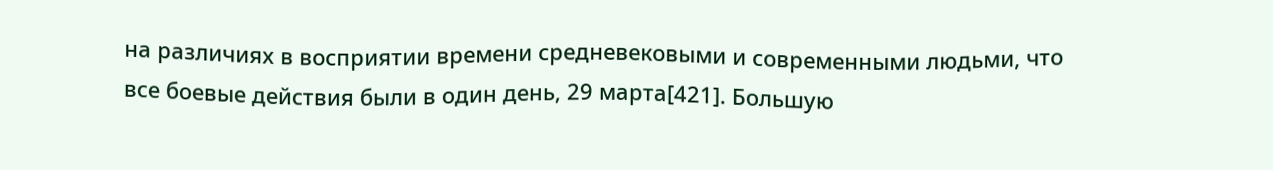на различиях в восприятии времени средневековыми и современными людьми, что все боевые действия были в один день, 29 марта[421]. Большую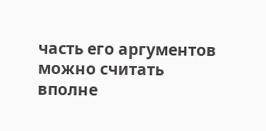часть его аргументов можно считать вполне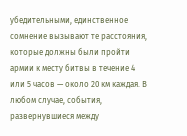убедительными, единственное сомнение вызывают те расстояния, которые должны были пройти армии к месту битвы в течение 4 или 5 часов — около 20 км каждая. В любом случае, события, развернувшиеся между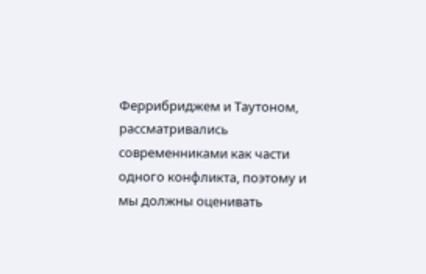Феррибриджем и Таутоном, рассматривались современниками как части одного конфликта, поэтому и мы должны оценивать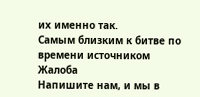их именно так.
Самым близким к битве по времени источником
Жалоба
Напишите нам, и мы в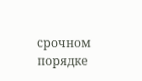срочном порядке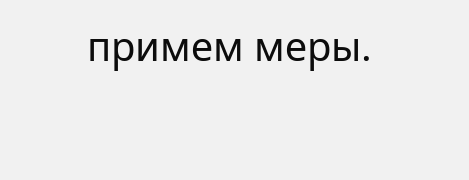примем меры.